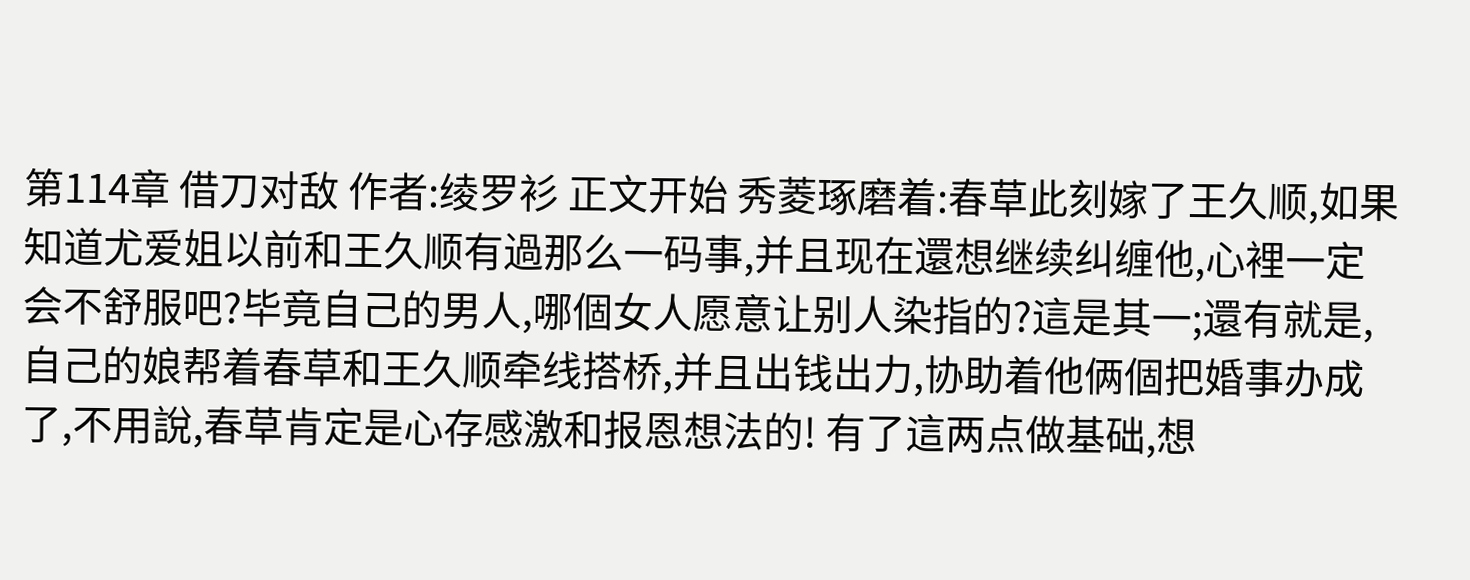第114章 借刀对敌 作者:绫罗衫 正文开始 秀菱琢磨着:春草此刻嫁了王久顺,如果知道尤爱姐以前和王久顺有過那么一码事,并且现在還想继续纠缠他,心裡一定会不舒服吧?毕竟自己的男人,哪個女人愿意让别人染指的?這是其一;還有就是,自己的娘帮着春草和王久顺牵线搭桥,并且出钱出力,协助着他俩個把婚事办成了,不用說,春草肯定是心存感激和报恩想法的! 有了這两点做基础,想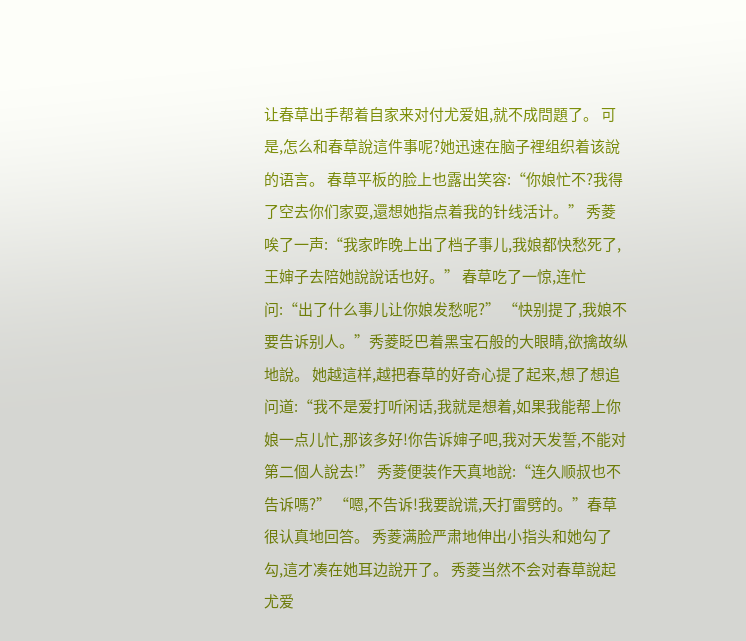让春草出手帮着自家来对付尤爱姐,就不成問題了。 可是,怎么和春草說這件事呢?她迅速在脑子裡组织着该說的语言。 春草平板的脸上也露出笑容:“你娘忙不?我得了空去你们家耍,還想她指点着我的针线活计。” 秀菱唉了一声:“我家昨晚上出了档子事儿,我娘都快愁死了,王婶子去陪她說說话也好。” 春草吃了一惊,连忙问:“出了什么事儿让你娘发愁呢?” “快别提了,我娘不要告诉别人。”秀菱眨巴着黑宝石般的大眼睛,欲擒故纵地說。 她越這样,越把春草的好奇心提了起来,想了想追问道:“我不是爱打听闲话,我就是想着,如果我能帮上你娘一点儿忙,那该多好!你告诉婶子吧,我对天发誓,不能对第二個人說去!” 秀菱便装作天真地說:“连久顺叔也不告诉嗎?” “嗯,不告诉!我要說谎,天打雷劈的。”春草很认真地回答。 秀菱满脸严肃地伸出小指头和她勾了勾,這才凑在她耳边說开了。 秀菱当然不会对春草說起尤爱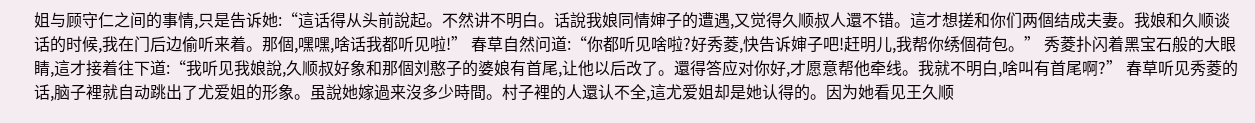姐与顾守仁之间的事情,只是告诉她:“這话得从头前說起。不然讲不明白。话說我娘同情婶子的遭遇,又觉得久顺叔人還不错。這才想搓和你们两個结成夫妻。我娘和久顺谈话的时候,我在门后边偷听来着。那個,嘿嘿,啥话我都听见啦!” 春草自然问道:“你都听见啥啦?好秀菱,快告诉婶子吧!赶明儿,我帮你绣個荷包。” 秀菱扑闪着黑宝石般的大眼睛,這才接着往下道:“我听见我娘說,久顺叔好象和那個刘憨子的婆娘有首尾,让他以后改了。還得答应对你好,才愿意帮他牵线。我就不明白,啥叫有首尾啊?” 春草听见秀菱的话,脑子裡就自动跳出了尤爱姐的形象。虽說她嫁過来沒多少時間。村子裡的人還认不全,這尤爱姐却是她认得的。因为她看见王久顺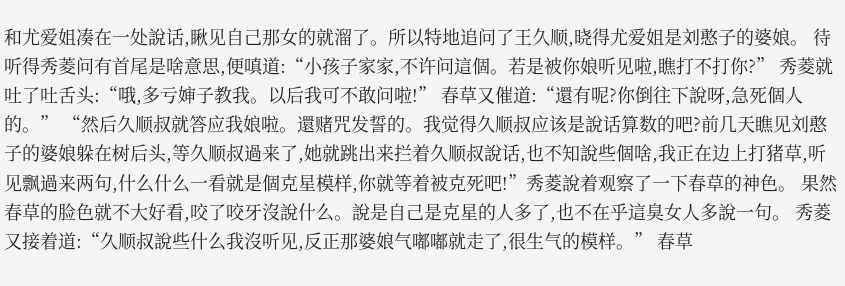和尤爱姐凑在一处說话,瞅见自己那女的就溜了。所以特地追问了王久顺,晓得尤爱姐是刘憨子的婆娘。 待听得秀菱问有首尾是啥意思,便嗔道:“小孩子家家,不许问這個。若是被你娘听见啦,瞧打不打你?” 秀菱就吐了吐舌头:“哦,多亏婶子教我。以后我可不敢问啦!” 春草又催道:“還有呢?你倒往下說呀,急死個人的。” “然后久顺叔就答应我娘啦。還赌咒发誓的。我觉得久顺叔应该是說话算数的吧?前几天瞧见刘憨子的婆娘躲在树后头,等久顺叔過来了,她就跳出来拦着久顺叔說话,也不知說些個啥,我正在边上打猪草,听见飘過来两句,什么什么一看就是個克星模样,你就等着被克死吧!”秀菱說着观察了一下春草的神色。 果然春草的脸色就不大好看,咬了咬牙沒說什么。說是自己是克星的人多了,也不在乎這臭女人多說一句。 秀菱又接着道:“久顺叔說些什么我沒听见,反正那婆娘气嘟嘟就走了,很生气的模样。” 春草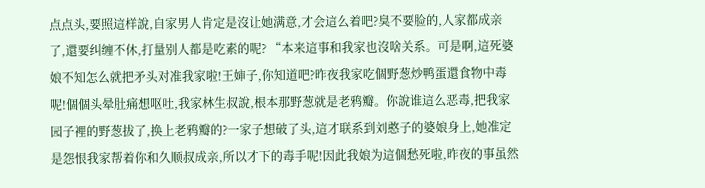点点头,要照這样說,自家男人肯定是沒让她满意,才会這么着吧?臭不要脸的,人家都成亲了,還要纠缠不休,打量别人都是吃素的呢? “本来這事和我家也沒啥关系。可是啊,這死婆娘不知怎么就把矛头对准我家啦!王婶子,你知道吧?昨夜我家吃個野葱炒鸭蛋還食物中毒呢!個個头晕肚痛想呕吐,我家林生叔說,根本那野葱就是老鸦瓣。你說谁這么恶毒,把我家园子裡的野葱拔了,换上老鸦瓣的?一家子想破了头,這才联系到刘憨子的婆娘身上,她准定是怨恨我家帮着你和久顺叔成亲,所以才下的毒手呢!因此我娘为這個愁死啦,昨夜的事虽然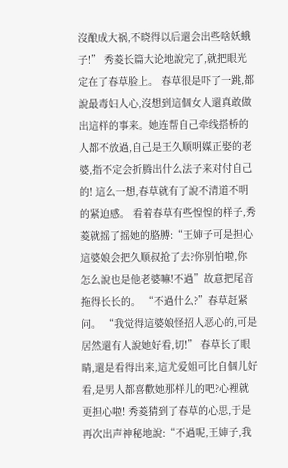沒酿成大祸,不晓得以后還会出些啥妖蛾子!” 秀菱长篇大论地說完了,就把眼光定在了春草脸上。 春草很是吓了一跳,都說最毒妇人心,沒想到這個女人還真敢做出這样的事来。她连帮自己牵线搭桥的人都不放過,自己是王久顺明媒正娶的老婆,指不定会折腾出什么法子来对付自己的! 這么一想,春草就有了說不清道不明的紧迫感。 看着春草有些惶惶的样子,秀菱就摇了摇她的胳膊:“王婶子可是担心這婆娘会把久顺叔抢了去?你别怕啦,你怎么說也是他老婆嘛!不過”故意把尾音拖得长长的。 “不過什么?”春草赶紧问。 “我觉得這婆娘怪招人恶心的,可是居然還有人說她好看,切!” 春草长了眼睛,還是看得出来,這尤爱姐可比自個儿好看,是男人都喜歡她那样儿的吧?心裡就更担心啦! 秀菱猜到了春草的心思,于是再次出声神秘地說:“不過呢,王婶子,我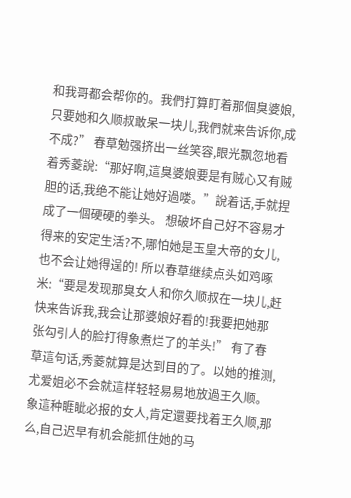和我哥都会帮你的。我們打算盯着那個臭婆娘,只要她和久顺叔敢呆一块儿,我們就来告诉你,成不成?” 春草勉强挤出一丝笑容,眼光飘忽地看着秀菱說:“那好啊,這臭婆娘要是有贼心又有贼胆的话,我绝不能让她好過喽。”說着话,手就捏成了一個硬硬的拳头。 想破坏自己好不容易才得来的安定生活?不,哪怕她是玉皇大帝的女儿,也不会让她得逞的! 所以春草继续点头如鸡啄米:“要是发现那臭女人和你久顺叔在一块儿,赶快来告诉我,我会让那婆娘好看的!我要把她那张勾引人的脸打得象煮烂了的羊头!” 有了春草這句话,秀菱就算是达到目的了。以她的推测,尤爱姐必不会就這样轻轻易易地放過王久顺。象這种睚眦必报的女人,肯定還要找着王久顺,那么,自己迟早有机会能抓住她的马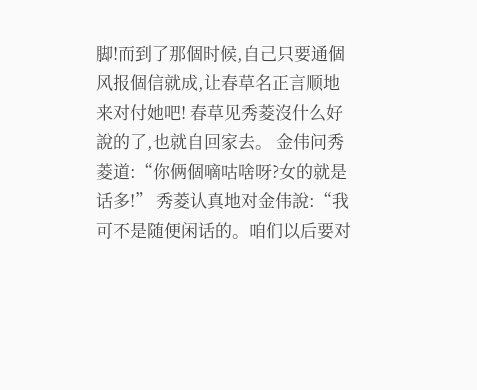脚!而到了那個时候,自己只要通個风报個信就成,让春草名正言顺地来对付她吧! 春草见秀菱沒什么好說的了,也就自回家去。 金伟问秀菱道:“你俩個嘀咕啥呀?女的就是话多!” 秀菱认真地对金伟說:“我可不是随便闲话的。咱们以后要对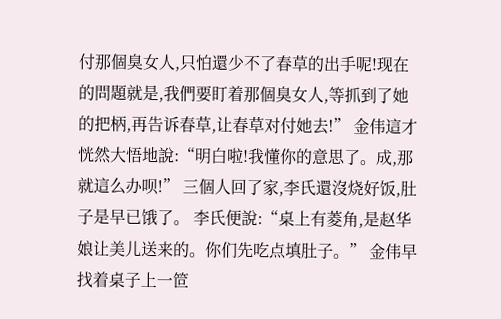付那個臭女人,只怕還少不了春草的出手呢!现在的問題就是,我們要盯着那個臭女人,等抓到了她的把柄,再告诉春草,让春草对付她去!” 金伟這才恍然大悟地說:“明白啦!我懂你的意思了。成,那就這么办呗!” 三個人回了家,李氏還沒烧好饭,肚子是早已饿了。 李氏便說:“桌上有菱角,是赵华娘让美儿送来的。你们先吃点填肚子。” 金伟早找着桌子上一笸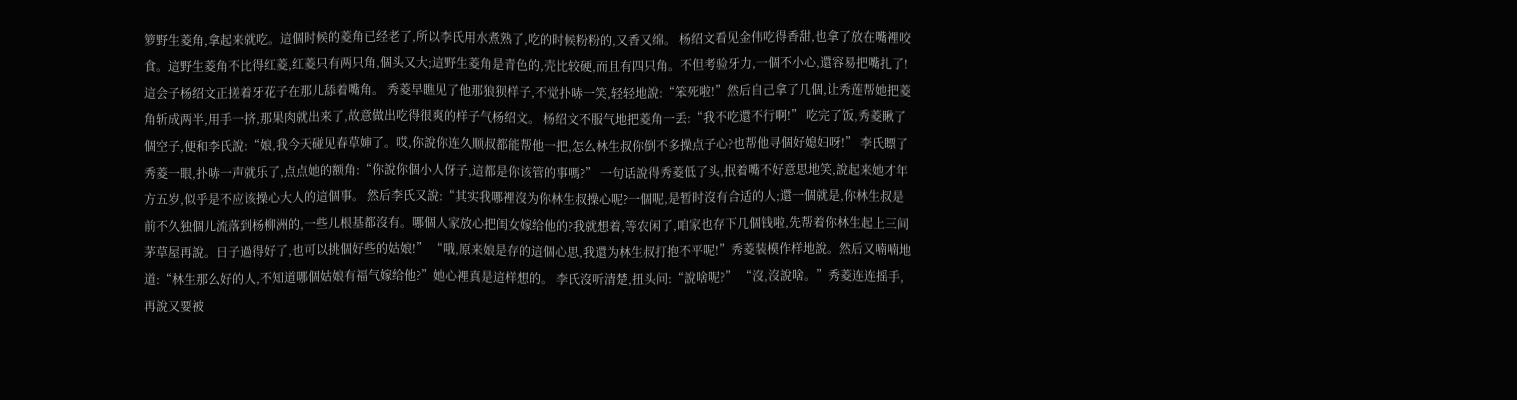箩野生菱角,拿起来就吃。這個时候的菱角已经老了,所以李氏用水煮熟了,吃的时候粉粉的,又香又绵。 杨绍文看见金伟吃得香甜,也拿了放在嘴裡咬食。這野生菱角不比得红菱,红菱只有两只角,個头又大;這野生菱角是青色的,壳比较硬,而且有四只角。不但考验牙力,一個不小心,還容易把嘴扎了!這会子杨绍文正搓着牙花子在那儿舔着嘴角。 秀菱早瞧见了他那狼狈样子,不觉扑哧一笑,轻轻地說:“笨死啦!”然后自己拿了几個,让秀莲帮她把菱角斩成两半,用手一挤,那果肉就出来了,故意做出吃得很爽的样子气杨绍文。 杨绍文不服气地把菱角一丢:“我不吃還不行啊!” 吃完了饭,秀菱瞅了個空子,便和李氏說:“娘,我今天碰见春草婶了。哎,你說你连久顺叔都能帮他一把,怎么林生叔你倒不多操点子心?也帮他寻個好媳妇呀!” 李氏瞟了秀菱一眼,扑哧一声就乐了,点点她的额角:“你說你個小人伢子,這都是你该管的事嗎?” 一句话說得秀菱低了头,抿着嘴不好意思地笑,說起来她才年方五岁,似乎是不应该操心大人的這個事。 然后李氏又說:“其实我哪裡沒为你林生叔操心呢?一個呢,是暂时沒有合适的人;還一個就是,你林生叔是前不久独個儿流落到杨柳洲的,一些儿根基都沒有。哪個人家放心把闺女嫁给他的?我就想着,等农闲了,咱家也存下几個钱啦,先帮着你林生起上三间茅草屋再說。日子過得好了,也可以挑個好些的姑娘!” “哦,原来娘是存的這個心思,我還为林生叔打抱不平呢!”秀菱装模作样地說。然后又喃喃地道:“林生那么好的人,不知道哪個姑娘有福气嫁给他?”她心裡真是這样想的。 李氏沒听清楚,扭头问:“說啥呢?” “沒,沒說啥。”秀菱连连摇手,再說又要被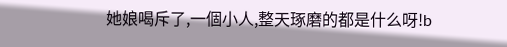她娘喝斥了,一個小人,整天琢磨的都是什么呀!b